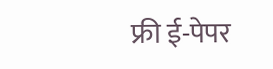फ्री ई-पेपर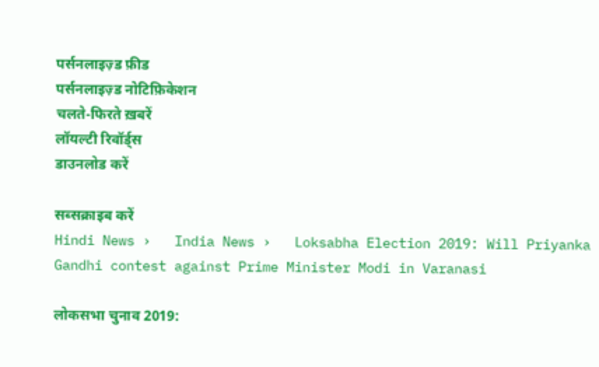पर्सनलाइज़्ड फ़ीड
पर्सनलाइज़्ड नोटिफ़िकेशन
चलते-फिरते ख़बरें
लॉयल्टी रिवॉर्ड्स
डाउनलोड करें

सब्सक्राइब करें
Hindi News ›   India News ›   Loksabha Election 2019: Will Priyanka Gandhi contest against Prime Minister Modi in Varanasi

लोकसभा चुनाव 2019: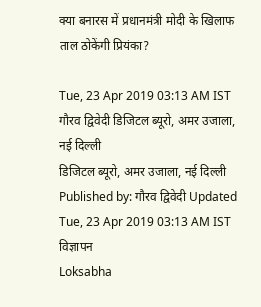क्या बनारस में प्रधानमंत्री मोदी के खिलाफ ताल ठोकेंगी प्रियंका?

Tue, 23 Apr 2019 03:13 AM IST
गौरव द्विवेदी डिजिटल ब्यूरो, अमर उजाला, नई दिल्ली
डिजिटल ब्यूरो, अमर उजाला, नई दिल्ली Published by: गौरव द्विवेदी Updated Tue, 23 Apr 2019 03:13 AM IST
विज्ञापन
Loksabha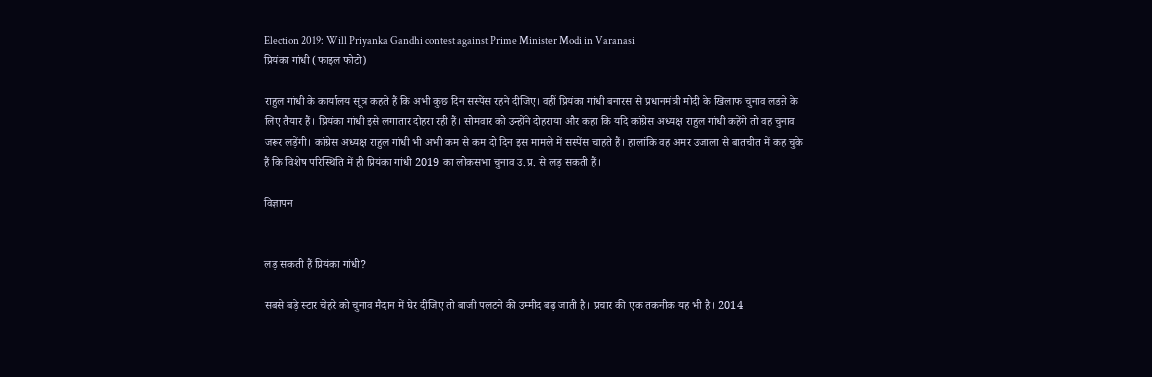Election 2019: Will Priyanka Gandhi contest against Prime Minister Modi in Varanasi
प्रियंका गांधी (फाइल फोटो)

राहुल गांधी के कार्यालय सूत्र कहते हैं कि अभी कुछ दिन सस्पेंस रहने दीजिए। वहीं प्रियंका गांधी बनारस से प्रधानमंत्री मोदी के खिलाफ चुनाव लडऩे के लिए तैयार हैं। प्रियंका गांधी इसे लगातार दोहरा रही हैं। सोमवार को उन्होंने दोहराया और कहा कि यदि कांग्रेस अध्यक्ष राहुल गांधी कहेंगे तो वह चुनाव जरूर लड़ेंगी। कांग्रेस अध्यक्ष राहुल गांधी भी अभी कम से कम दो दिन इस मामले में सस्पेंस चाहते हैं। हालांकि वह अमर उजाला से बातचीत में कह चुके हैं कि विशेष परिस्थिति में ही प्रियंका गांधी 2019 का लोकसभा चुनाव उ.प्र. से लड़ सकती हैं।

विज्ञापन


लड़ सकती हैं प्रियंका गांधी?

सबसे बड़े स्टार चेहरे को चुनाव मैदान में घेर दीजिए तो बाजी पलटने की उम्मीद बढ़ जाती है। प्रचार की एक तकनीक यह भी है। 2014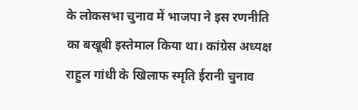के लोकसभा चुनाव में भाजपा ने इस रणनीति का बखूबी इस्तेमाल किया था। कांग्रेस अध्यक्ष राहुल गांधी के खिलाफ स्मृति ईरानी चुनाव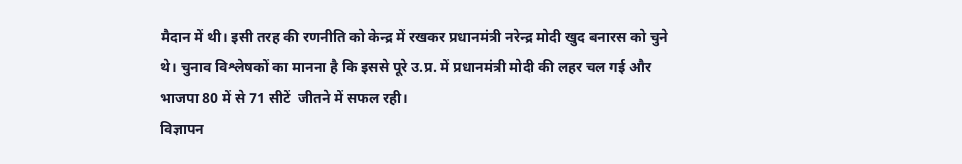मैदान में थी। इसी तरह की रणनीति को केन्द्र में रखकर प्रधानमंत्री नरेन्द्र मोदी खुद बनारस को चुने थे। चुनाव विश्लेषकों का मानना है कि इससे पूरे उ.प्र. में प्रधानमंत्री मोदी की लहर चल गई और भाजपा 80 में से 71 सीटें  जीतने में सफल रही।
विज्ञापन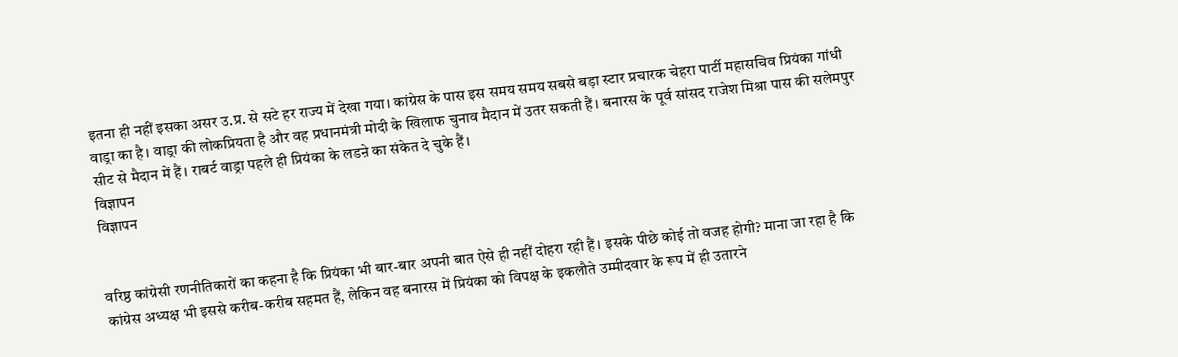इतना ही नहीं इसका असर उ.प्र. से सटे हर राज्य में देखा गया। कांग्रेस के पास इस समय समय सबसे बड़ा स्टार प्रचारक चेहरा पार्टी महासचिव प्रियंका गांधी वाड्रा का है। वाड्रा की लोकप्रियता है और वह प्रधानमंत्री मोदी के खिलाफ चुनाव मैदान में उतर सकती हैं। बनारस के पूर्व सांसद राजेश मिश्रा पास की सलेमपुर सीट से मैदान में हैं। राबर्ट वाड्रा पहले ही प्रियंका के लडऩे का संकेत दे चुके हैं।
विज्ञापन
विज्ञापन


वरिष्ठ कांग्रेसी रणनीतिकारों का कहना है कि प्रियंका भी बार-बार अपनी बात ऐसे ही नहीं दोहरा रही हैं। इसके पीछे कोई तो वजह होगी? माना जा रहा है कि कांग्रेस अध्यक्ष भी इससे करीब-करीब सहमत हैं, लेकिन वह बनारस में प्रियंका को विपक्ष के इकलौते उम्मीदवार के रूप में ही उतारने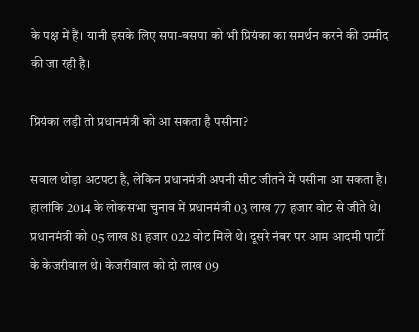के पक्ष में हैं। यानी इसके लिए सपा-बसपा को भी प्रियंका का समर्थन करने की उम्मीद की जा रही है।

प्रियंका लड़ी तो प्रधानमंत्री को आ सकता है पसीना?

सवाल थोड़ा अटपटा है, लेकिन प्रधानमंत्री अपनी सीट जीतने में पसीना आ सकता है। हालांकि 2014 के लोकसभा चुनाव में प्रधानमंत्री 03 लाख 77 हजार वोट से जीते थे। प्रधानमंत्री को 05 लाख 81 हजार 022 वोट मिले थे। दूसरे नंबर पर आम आदमी पार्टी के केजरीवाल थे। केजरीवाल को दो लाख 09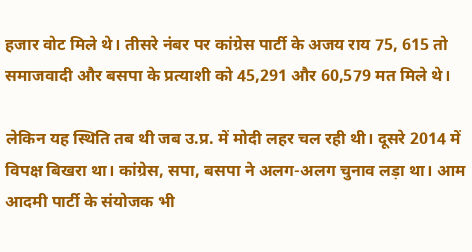हजार वोट मिले थे। तीसरे नंबर पर कांग्रेस पार्टी के अजय राय 75, 615 तो समाजवादी और बसपा के प्रत्याशी को 45,291 और 60,579 मत मिले थे।

लेकिन यह स्थिति तब थी जब उ.प्र. में मोदी लहर चल रही थी। दूसरे 2014 में विपक्ष बिखरा था। कांग्रेस, सपा, बसपा ने अलग-अलग चुनाव लड़ा था। आम आदमी पार्टी के संयोजक भी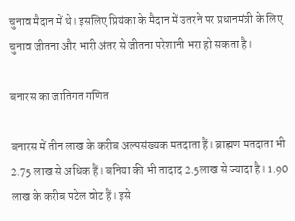चुनाव मैदान में थे। इसलिए प्रियंका के मैदान में उतरने पर प्रधानमंत्री के लिए चुनाव जीतना और भारी अंतर से जीतना परेशानी भरा हो सकता है।

बनारस का जातिगत गणित

बनारस में तीन लाख के करीब अल्पसंख्यक मतदाता हैं। ब्राह्मण मतदाता भी 2.75 लाख से अधिक हैं। बनिया की भी तादाद 2.5लाख से ज्यादा है। 1.90 लाख के करीब पटेल वोट हैं। इसे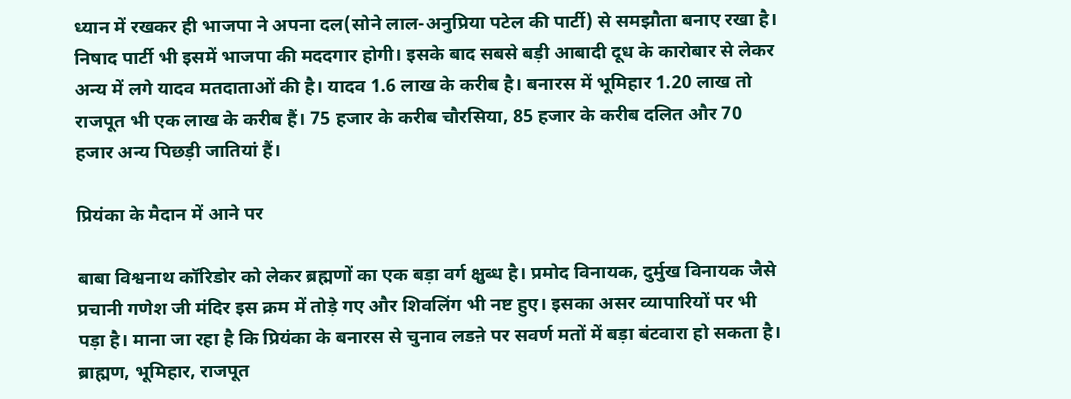ध्यान में रखकर ही भाजपा ने अपना दल(सोने लाल-अनुप्रिया पटेल की पार्टी) से समझौता बनाए रखा है। निषाद पार्टी भी इसमें भाजपा की मददगार होगी। इसके बाद सबसे बड़ी आबादी दूध के कारोबार से लेकर अन्य में लगे यादव मतदाताओं की है। यादव 1.6 लाख के करीब है। बनारस में भूमिहार 1.20 लाख तो राजपूत भी एक लाख के करीब हैं। 75 हजार के करीब चौरसिया, 85 हजार के करीब दलित और 70 हजार अन्य पिछड़ी जातियां हैं।

प्रियंका के मैदान में आने पर

बाबा विश्वनाथ कॉरिडोर को लेकर ब्रह्मणों का एक बड़ा वर्ग क्षुब्ध है। प्रमोद विनायक, दुर्मुख विनायक जैसे प्रचानी गणेश जी मंदिर इस क्रम में तोड़े गए और शिवलिंग भी नष्ट हुए। इसका असर व्यापारियों पर भी पड़ा है। माना जा रहा है कि प्रियंका के बनारस से चुनाव लडऩे पर सवर्ण मतों में बड़ा बंटवारा हो सकता है। ब्राह्मण, भूमिहार, राजपूत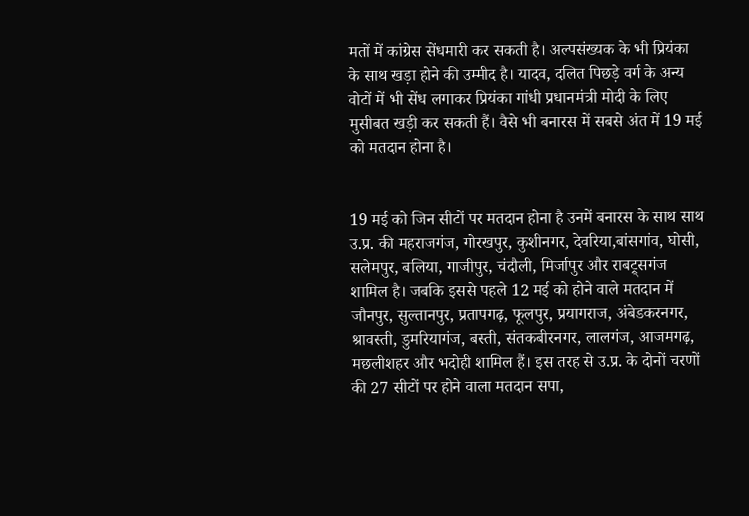मतों में कांग्रेस सेंधमारी कर सकती है। अल्पसंख्यक के भी प्रियंका के साथ खड़ा होने की उम्मीद है। यादव, दलित पिछड़े वर्ग के अन्य वोटों में भी सेंध लगाकर प्रियंका गांधी प्रधानमंत्री मोदी के लिए मुसीबत खड़ी कर सकती हैं। वैसे भी बनारस में सबसे अंत में 19 मई को मतदान होना है।


19 मई को जिन सीटों पर मतदान होना है उनमें बनारस के साथ साथ उ.प्र. की महराजगंज, गोरखपुर, कुशीनगर, देवरिया,बांसगांव, घोसी, सलेमपुर, बलिया, गाजीपुर, चंदौली, मिर्जापुर और राबट्र्सगंज शामिल है। जबकि इससे पहले 12 मई को होने वाले मतदान में जौनपुर, सुल्तानपुर, प्रतापगढ़, फूलपुर, प्रयागराज, अंबेडकरनगर, श्रावस्ती, डुमरियागंज, बस्ती, संतकबीरनगर, लालगंज, आजमगढ़, मछलीशहर और भदोही शामिल हैं। इस तरह से उ.प्र. के दोनों चरणों की 27 सीटों पर होने वाला मतदान सपा,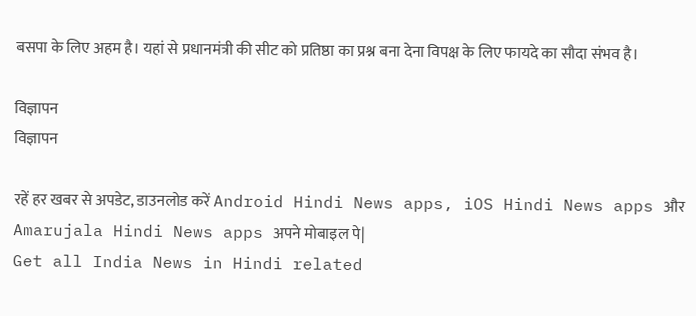बसपा के लिए अहम है। यहां से प्रधानमंत्री की सीट को प्रतिष्ठा का प्रश्न बना देना विपक्ष के लिए फायदे का सौदा संभव है।

विज्ञापन
विज्ञापन

रहें हर खबर से अपडेट, डाउनलोड करें Android Hindi News apps, iOS Hindi News apps और Amarujala Hindi News apps अपने मोबाइल पे|
Get all India News in Hindi related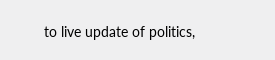to live update of politics,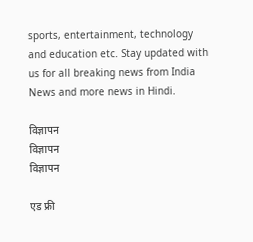sports, entertainment, technology and education etc. Stay updated with us for all breaking news from India News and more news in Hindi.

विज्ञापन
विज्ञापन
विज्ञापन

एड फ्री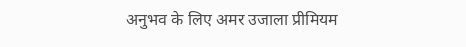अनुभव के लिए अमर उजाला प्रीमियम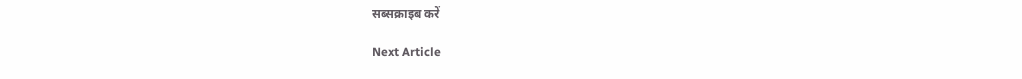सब्सक्राइब करें

Next Article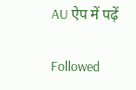AU ऐप में पढ़ें

Followed